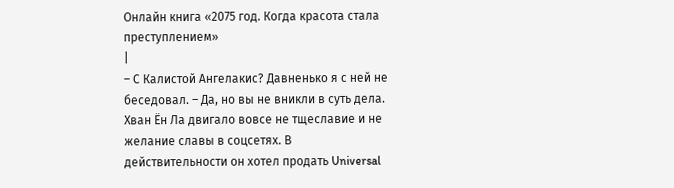Онлайн книга «2075 год. Когда красота стала преступлением»
|
– С Калистой Ангелакис? Давненько я с ней не беседовал. – Да, но вы не вникли в суть дела. Хван Ён Ла двигало вовсе не тщеславие и не желание славы в соцсетях. В действительности он хотел продать Universal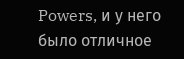Powers, и у него было отличное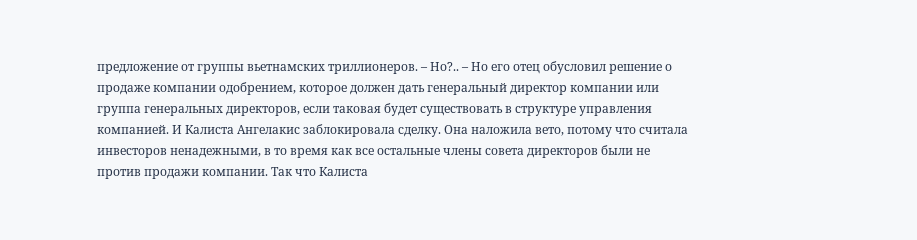предложение от группы вьетнамских триллионеров. – Но?.. – Но его отец обусловил решение о продаже компании одобрением, которое должен дать генеральный директор компании или группа генеральных директоров, если таковая будет существовать в структуре управления компанией. И Калиста Ангелакис заблокировала сделку. Она наложила вето, потому что считала инвесторов ненадежными, в то время как все остальные члены совета директоров были не против продажи компании. Так что Калиста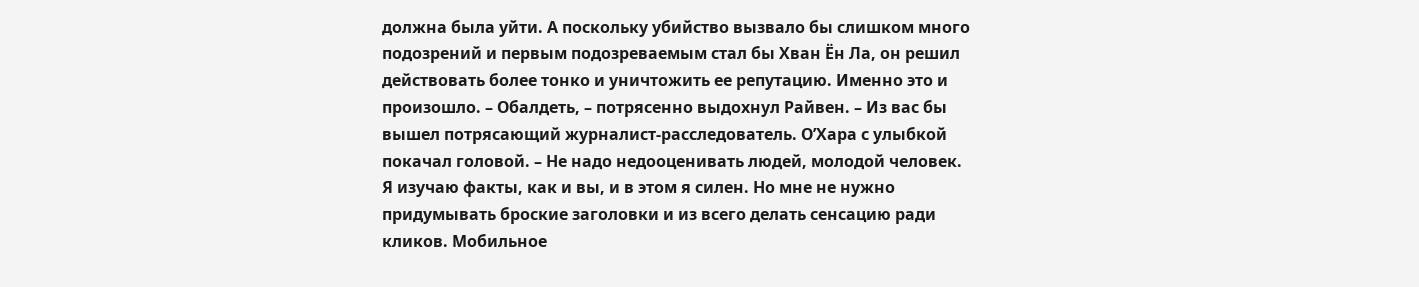должна была уйти. А поскольку убийство вызвало бы слишком много подозрений и первым подозреваемым стал бы Хван Ён Ла, он решил действовать более тонко и уничтожить ее репутацию. Именно это и произошло. – Обалдеть, – потрясенно выдохнул Райвен. – Из вас бы вышел потрясающий журналист-расследователь. О’Хара с улыбкой покачал головой. – Не надо недооценивать людей, молодой человек. Я изучаю факты, как и вы, и в этом я силен. Но мне не нужно придумывать броские заголовки и из всего делать сенсацию ради кликов. Мобильное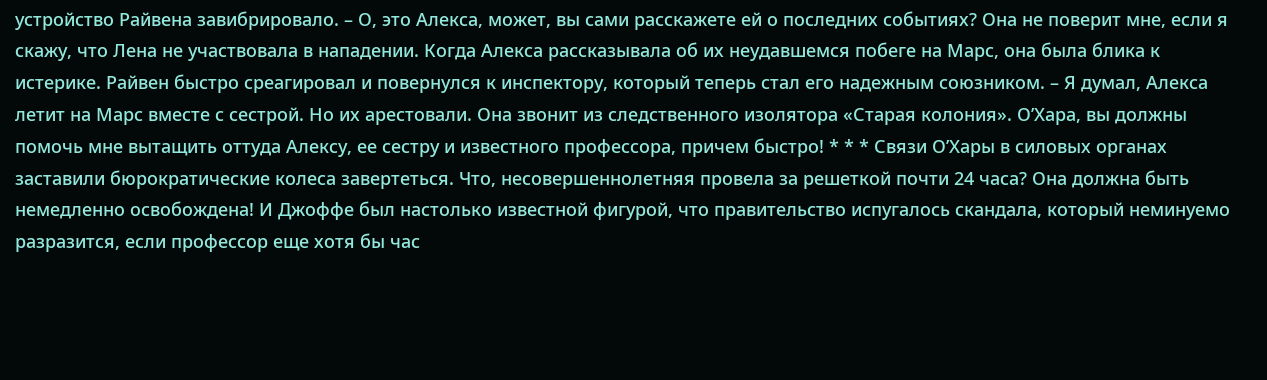устройство Райвена завибрировало. – О, это Алекса, может, вы сами расскажете ей о последних событиях? Она не поверит мне, если я скажу, что Лена не участвовала в нападении. Когда Алекса рассказывала об их неудавшемся побеге на Марс, она была блика к истерике. Райвен быстро среагировал и повернулся к инспектору, который теперь стал его надежным союзником. – Я думал, Алекса летит на Марс вместе с сестрой. Но их арестовали. Она звонит из следственного изолятора «Старая колония». О’Хара, вы должны помочь мне вытащить оттуда Алексу, ее сестру и известного профессора, причем быстро! * * * Связи О’Хары в силовых органах заставили бюрократические колеса завертеться. Что, несовершеннолетняя провела за решеткой почти 24 часа? Она должна быть немедленно освобождена! И Джоффе был настолько известной фигурой, что правительство испугалось скандала, который неминуемо разразится, если профессор еще хотя бы час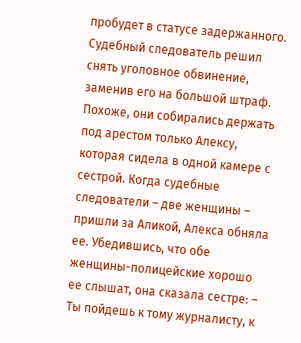пробудет в статусе задержанного. Судебный следователь решил снять уголовное обвинение, заменив его на большой штраф. Похоже, они собирались держать под арестом только Алексу, которая сидела в одной камере с сестрой. Когда судебные следователи – две женщины – пришли за Аликой, Алекса обняла ее. Убедившись, что обе женщины-полицейские хорошо ее слышат, она сказала сестре: – Ты пойдешь к тому журналисту, к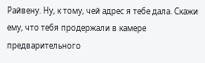Райвену. Ну, к тому, чей адрес я тебе дала. Скажи ему, что тебя продержали в камере предварительного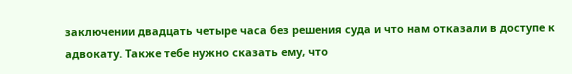заключении двадцать четыре часа без решения суда и что нам отказали в доступе к адвокату. Также тебе нужно сказать ему, что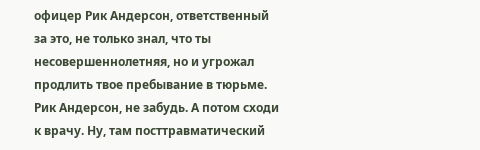офицер Рик Андерсон, ответственный за это, не только знал, что ты несовершеннолетняя, но и угрожал продлить твое пребывание в тюрьме. Рик Андерсон, не забудь. А потом сходи к врачу. Ну, там посттравматический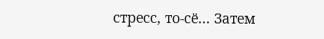стресс, то-сё… Затем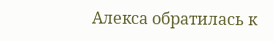Алекса обратилась к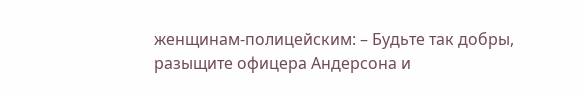женщинам-полицейским: – Будьте так добры, разыщите офицера Андерсона и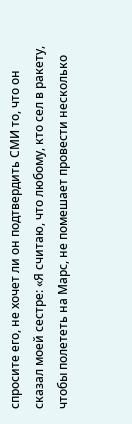спросите его, не хочет ли он подтвердить СМИ то, что он сказал моей сестре: «Я считаю, что любому, кто сел в ракету, чтобы полететь на Марс, не помешает провести несколько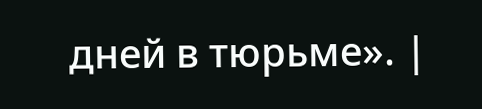дней в тюрьме». |